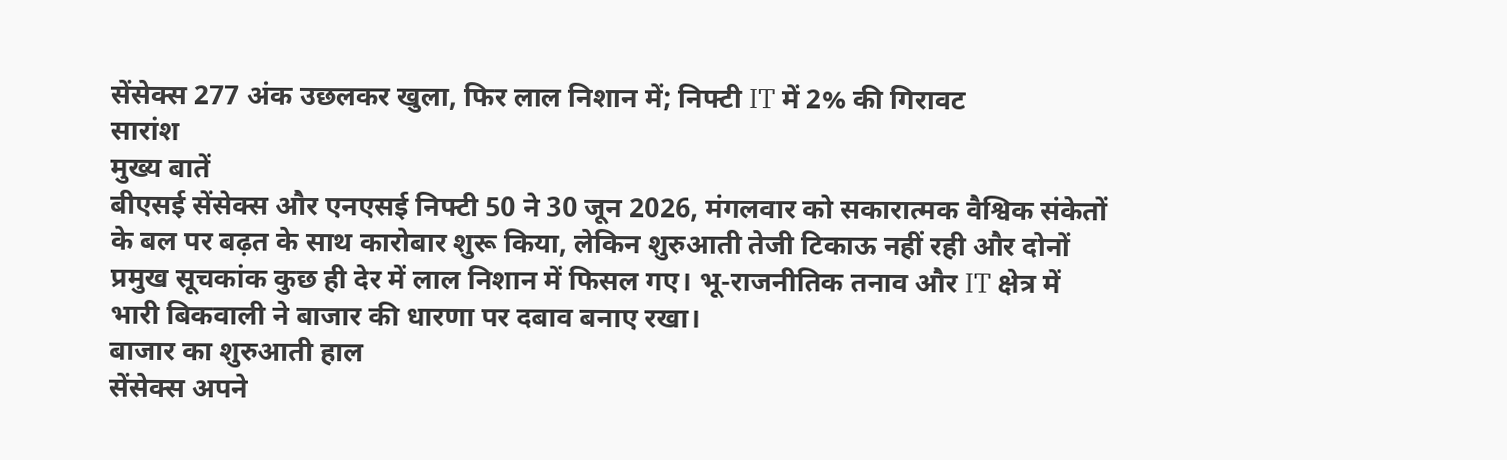सेंसेक्स 277 अंक उछलकर खुला, फिर लाल निशान में; निफ्टी IT में 2% की गिरावट
सारांश
मुख्य बातें
बीएसई सेंसेक्स और एनएसई निफ्टी 50 ने 30 जून 2026, मंगलवार को सकारात्मक वैश्विक संकेतों के बल पर बढ़त के साथ कारोबार शुरू किया, लेकिन शुरुआती तेजी टिकाऊ नहीं रही और दोनों प्रमुख सूचकांक कुछ ही देर में लाल निशान में फिसल गए। भू-राजनीतिक तनाव और IT क्षेत्र में भारी बिकवाली ने बाजार की धारणा पर दबाव बनाए रखा।
बाजार का शुरुआती हाल
सेंसेक्स अपने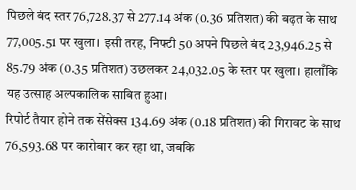पिछले बंद स्तर 76,728.37 से 277.14 अंक (0.36 प्रतिशत) की बढ़त के साथ 77,005.51 पर खुला। इसी तरह, निफ्टी 50 अपने पिछले बंद 23,946.25 से 85.79 अंक (0.35 प्रतिशत) उछलकर 24,032.05 के स्तर पर खुला। हालाँकि यह उत्साह अल्पकालिक साबित हुआ।
रिपोर्ट तैयार होने तक सेंसेक्स 134.69 अंक (0.18 प्रतिशत) की गिरावट के साथ 76,593.68 पर कारोबार कर रहा था, जबकि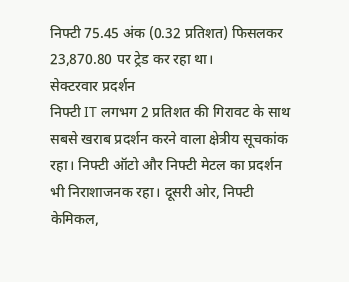निफ्टी 75.45 अंक (0.32 प्रतिशत) फिसलकर 23,870.80 पर ट्रेड कर रहा था।
सेक्टरवार प्रदर्शन
निफ्टी IT लगभग 2 प्रतिशत की गिरावट के साथ सबसे खराब प्रदर्शन करने वाला क्षेत्रीय सूचकांक रहा। निफ्टी ऑटो और निफ्टी मेटल का प्रदर्शन भी निराशाजनक रहा। दूसरी ओर, निफ्टी केमिकल,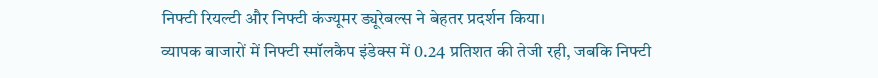निफ्टी रियल्टी और निफ्टी कंज्यूमर ड्यूरेबल्स ने बेहतर प्रदर्शन किया।
व्यापक बाजारों में निफ्टी स्मॉलकैप इंडेक्स में 0.24 प्रतिशत की तेजी रही, जबकि निफ्टी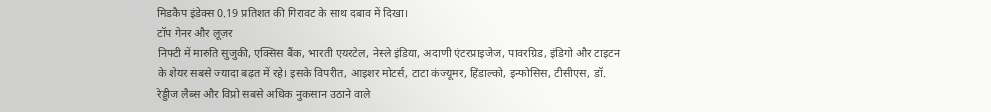मिडकैप इंडेक्स 0.19 प्रतिशत की गिरावट के साथ दबाव में दिखा।
टॉप गेनर और लूज़र
निफ्टी में मारुति सुजुकी, एक्सिस बैंक, भारती एयरटेल, नेस्ले इंडिया, अदाणी एंटरप्राइजेज, पावरग्रिड, इंडिगो और टाइटन के शेयर सबसे ज्यादा बढ़त में रहे। इसके विपरीत, आइशर मोटर्स, टाटा कंज्यूमर, हिंडाल्को, इन्फोसिस, टीसीएस, डॉ. रेड्डीज लैब्स और विप्रो सबसे अधिक नुकसान उठाने वाले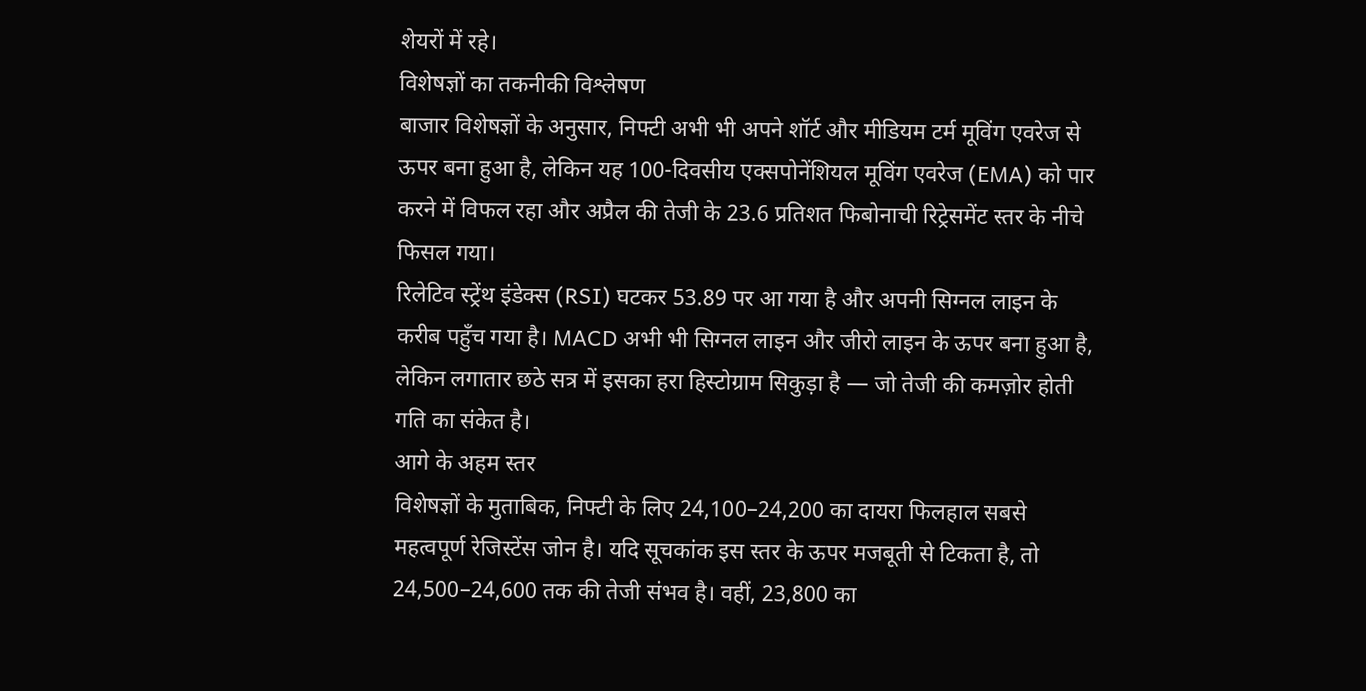शेयरों में रहे।
विशेषज्ञों का तकनीकी विश्लेषण
बाजार विशेषज्ञों के अनुसार, निफ्टी अभी भी अपने शॉर्ट और मीडियम टर्म मूविंग एवरेज से ऊपर बना हुआ है, लेकिन यह 100-दिवसीय एक्सपोनेंशियल मूविंग एवरेज (EMA) को पार करने में विफल रहा और अप्रैल की तेजी के 23.6 प्रतिशत फिबोनाची रिट्रेसमेंट स्तर के नीचे फिसल गया।
रिलेटिव स्ट्रेंथ इंडेक्स (RSI) घटकर 53.89 पर आ गया है और अपनी सिग्नल लाइन के करीब पहुँच गया है। MACD अभी भी सिग्नल लाइन और जीरो लाइन के ऊपर बना हुआ है, लेकिन लगातार छठे सत्र में इसका हरा हिस्टोग्राम सिकुड़ा है — जो तेजी की कमज़ोर होती गति का संकेत है।
आगे के अहम स्तर
विशेषज्ञों के मुताबिक, निफ्टी के लिए 24,100–24,200 का दायरा फिलहाल सबसे महत्वपूर्ण रेजिस्टेंस जोन है। यदि सूचकांक इस स्तर के ऊपर मजबूती से टिकता है, तो 24,500–24,600 तक की तेजी संभव है। वहीं, 23,800 का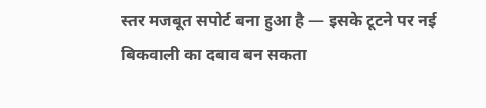स्तर मजबूत सपोर्ट बना हुआ है — इसके टूटने पर नई बिकवाली का दबाव बन सकता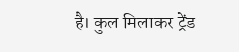है। कुल मिलाकर ट्रेंड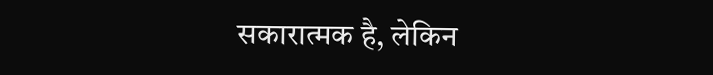सकारात्मक है, लेकिन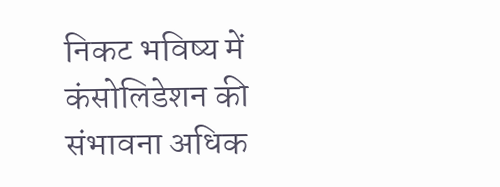निकट भविष्य में कंसोलिडेशन की संभावना अधिक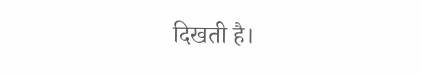दिखती है।